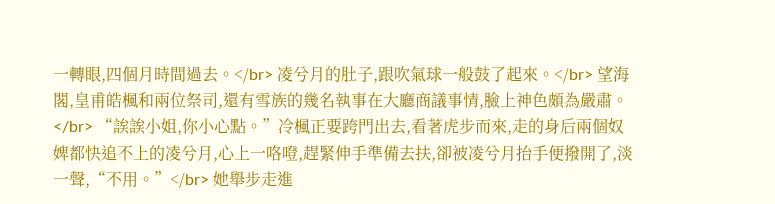一轉眼,四個月時間過去。</br> 凌兮月的肚子,跟吹氣球一般鼓了起來。</br> 望海閣,皇甫皓楓和兩位祭司,還有雪族的幾名執事在大廳商議事情,臉上神色頗為嚴肅。</br> “誒誒小姐,你小心點。”冷楓正要跨門出去,看著虎步而來,走的身后兩個奴婢都快追不上的凌兮月,心上一咯噔,趕緊伸手準備去扶,卻被凌兮月抬手便撥開了,淡一聲,“不用。”</br> 她舉步走進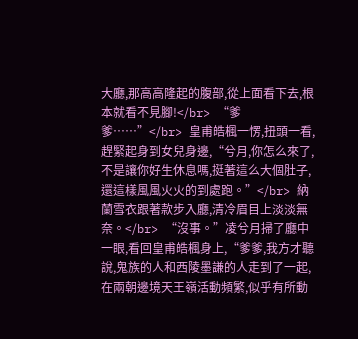大廳,那高高隆起的腹部,從上面看下去,根本就看不見腳!</br> “爹爹……”</br> 皇甫皓楓一愣,扭頭一看,趕緊起身到女兒身邊,“兮月,你怎么來了,不是讓你好生休息嗎,挺著這么大個肚子,還這樣風風火火的到處跑。”</br> 納蘭雪衣跟著款步入廳,清冷眉目上淡淡無奈。</br> “沒事。”凌兮月掃了廳中一眼,看回皇甫皓楓身上,“爹爹,我方才聽說,鬼族的人和西陵墨謙的人走到了一起,在兩朝邊境天王嶺活動頻繁,似乎有所動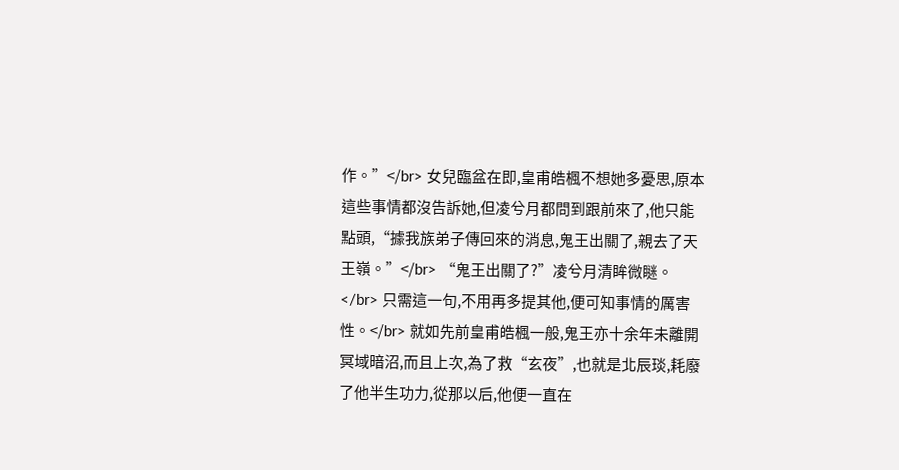作。”</br> 女兒臨盆在即,皇甫皓楓不想她多憂思,原本這些事情都沒告訴她,但凌兮月都問到跟前來了,他只能點頭,“據我族弟子傳回來的消息,鬼王出關了,親去了天王嶺。”</br> “鬼王出關了?”凌兮月清眸微瞇。</br> 只需這一句,不用再多提其他,便可知事情的厲害性。</br> 就如先前皇甫皓楓一般,鬼王亦十余年未離開冥域暗沼,而且上次,為了救“玄夜”,也就是北辰琰,耗廢了他半生功力,從那以后,他便一直在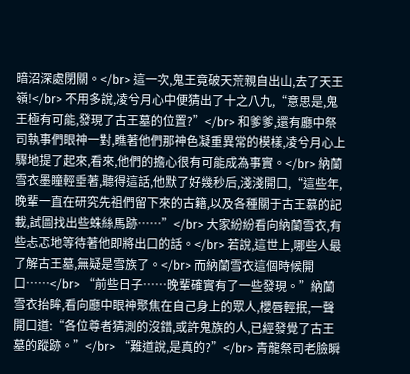暗沼深處閉關。</br> 這一次,鬼王竟破天荒親自出山,去了天王嶺!</br> 不用多說,凌兮月心中便猜出了十之八九,“意思是,鬼王極有可能,發現了古王墓的位置?”</br> 和爹爹,還有廳中祭司執事們眼神一對,瞧著他們那神色凝重異常的模樣,凌兮月心上驟地提了起來,看來,他們的擔心很有可能成為事實。</br> 納蘭雪衣墨瞳輕垂著,聽得這話,他默了好幾秒后,淺淺開口,“這些年,晚輩一直在研究先祖們留下來的古籍,以及各種關于古王慕的記載,試圖找出些蛛絲馬跡……”</br> 大家紛紛看向納蘭雪衣,有些忐忑地等待著他即將出口的話。</br> 若說,這世上,哪些人最了解古王墓,無疑是雪族了。</br> 而納蘭雪衣這個時候開口……</br> “前些日子……晚輩確實有了一些發現。”納蘭雪衣抬眸,看向廳中眼神聚焦在自己身上的眾人,櫻唇輕抿,一聲開口道:“各位尊者猜測的沒錯,或許鬼族的人,已經發覺了古王墓的蹤跡。”</br> “難道說,是真的?”</br> 青龍祭司老臉瞬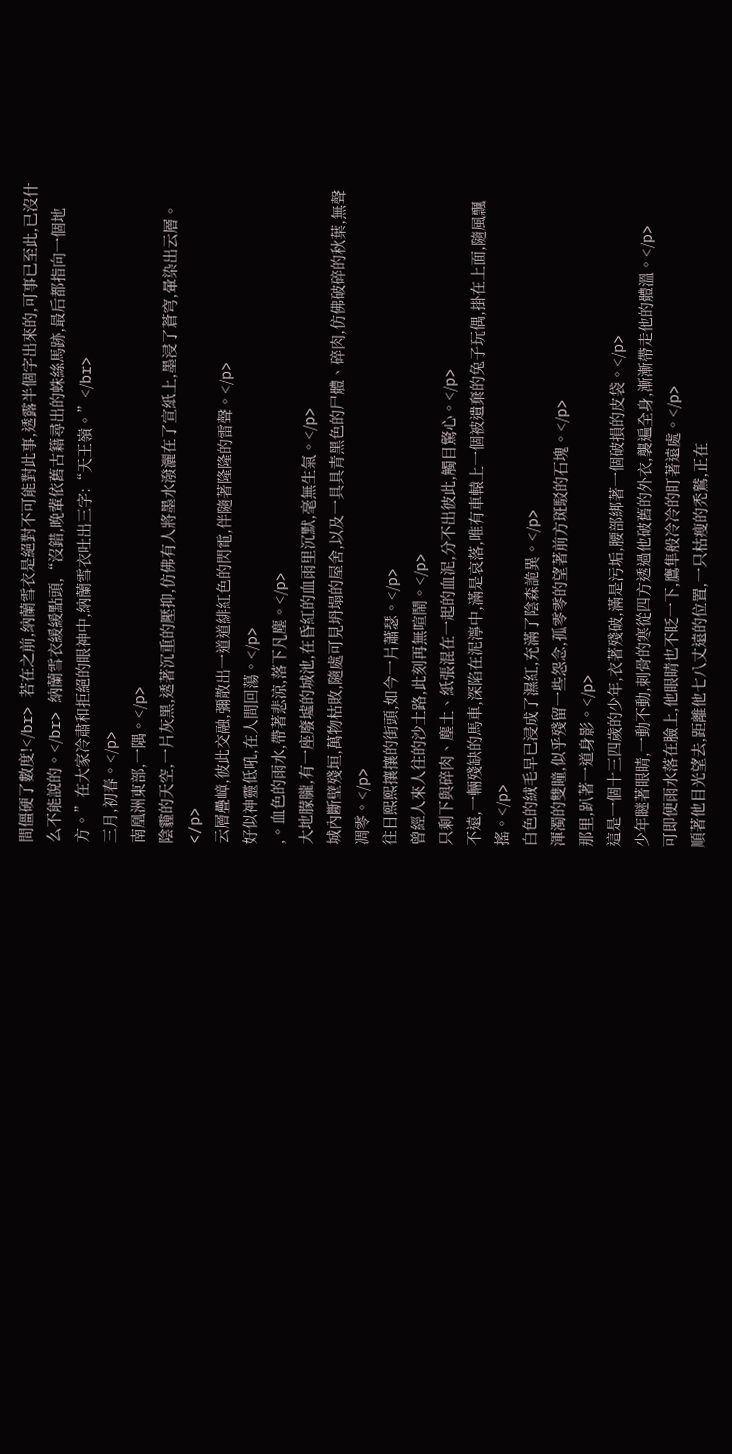間僵硬了數度!</br> 若在之前,納蘭雪衣是絕對不可能對此事,透露半個字出來的,可事已至此,已沒什么不能說的。</br> 納蘭雪衣緩緩點頭,“沒錯,晚輩依舊古籍尋出的蛛絲馬跡,最后都指向一個地方。”在大家冷肅和拒絕的眼神中,納蘭雪衣吐出三字:“天王嶺。”</br>
三月,初春。</p>
南凰洲東部,一隅。</p>
陰霾的天空,一片灰黑,透著沉重的壓抑,仿佛有人將墨水潑灑在了宣紙上,墨浸了蒼穹,暈染出云層。</p>
云層疊嶂,彼此交融,彌散出一道道緋紅色的閃電,伴隨著隆隆的雷聲。</p>
好似神靈低吼,在人間回蕩。</p>
,。血色的雨水,帶著悲涼,落下凡塵。</p>
大地朦朧,有一座廢墟的城池,在昏紅的血雨里沉默,毫無生氣。</p>
城內斷壁殘垣,萬物枯敗,隨處可見坍塌的屋舍,以及一具具青黑色的尸體、碎肉,仿佛破碎的秋葉,無聲凋零。</p>
往日熙熙攘攘的街頭,如今一片蕭瑟。</p>
曾經人來人往的沙土路,此刻再無喧鬧。</p>
只剩下與碎肉、塵土、紙張混在一起的血泥,分不出彼此,觸目驚心。</p>
不遠,一輛殘缺的馬車,深陷在泥濘中,滿是哀落,唯有車轅上一個被遺棄的兔子玩偶,掛在上面,隨風飄搖。</p>
白色的絨毛早已浸成了濕紅,充滿了陰森詭異。</p>
渾濁的雙瞳,似乎殘留一些怨念,孤零零的望著前方斑駁的石塊。</p>
那里,趴著一道身影。</p>
這是一個十三四歲的少年,衣著殘破,滿是污垢,腰部綁著一個破損的皮袋。</p>
少年瞇著眼睛,一動不動,刺骨的寒從四方透過他破舊的外衣,襲遍全身,漸漸帶走他的體溫。</p>
可即便雨水落在臉上,他眼睛也不眨一下,鷹隼般冷冷的盯著遠處。</p>
順著他目光望去,距離他七八丈遠的位置,一只枯瘦的禿鷲,正在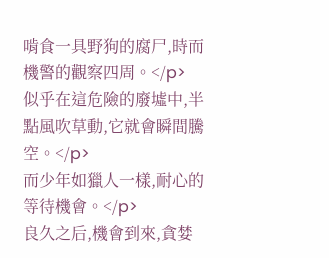啃食一具野狗的腐尸,時而機警的觀察四周。</p>
似乎在這危險的廢墟中,半點風吹草動,它就會瞬間騰空。</p>
而少年如獵人一樣,耐心的等待機會。</p>
良久之后,機會到來,貪婪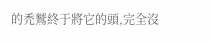的禿鷲終于將它的頭,完全沒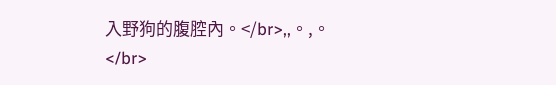入野狗的腹腔內。</br>,,。,。</br>